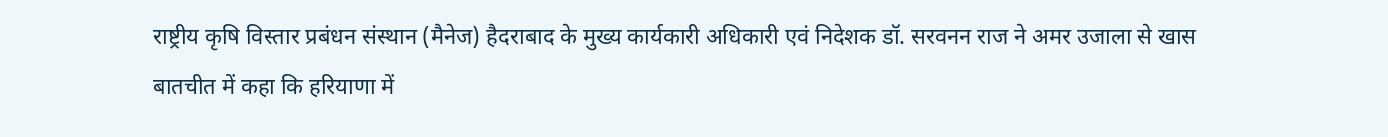राष्ट्रीय कृषि विस्तार प्रबंधन संस्थान (मैनेज) हैदराबाद के मुख्य कार्यकारी अधिकारी एवं निदेशक डॉ. सरवनन राज ने अमर उजाला से खास बातचीत में कहा कि हरियाणा में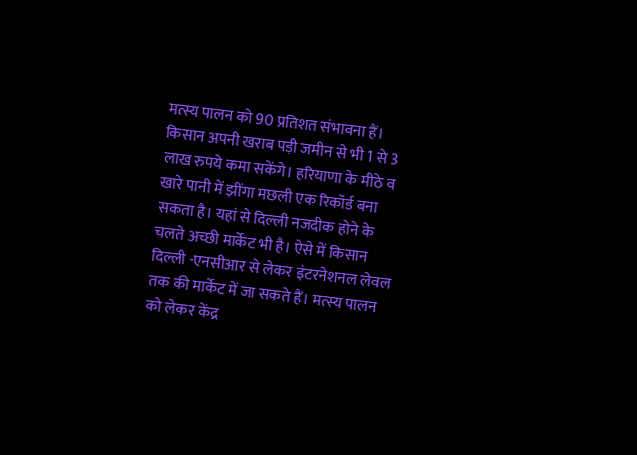मत्स्य पालन को 90 प्रतिशत संभावना हैं। किसान अपनी खराब पड़ी जमीन से भी 1 से 3 लाख रुपये कमा सकेंगे। हरियाणा के मीठे व खारे पानी में झींगा मछली एक रिकॉर्ड बना सकता है। यहां से दिल्ली नजदीक होने के चलते अच्छी मार्केट भी है। ऐसे में किसान दिल्ली -एनसीआर से लेकर इंटरनेशनल लेवल तक की मार्केट में जा सकते हैं। मत्स्य पालन को लेकर केंद्र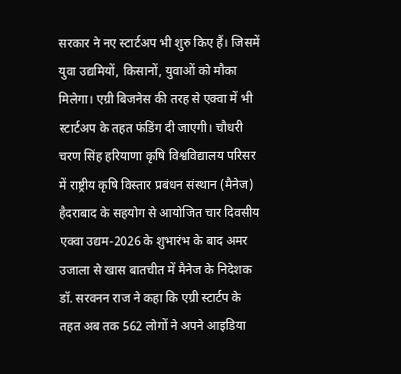सरकार ने नए स्टार्टअप भी शुरु किए हैं। जिसमें युवा उद्यमियों, किसानों, युवाओं को मौका मिलेगा। एग्री बिजनेस की तरह से एक्वा में भी स्टार्टअप के तहत फंडिंग दी जाएगी। चौधरी चरण सिंह हरियाणा कृषि विश्वविद्यालय परिसर में राष्ट्रीय कृषि विस्तार प्रबंधन संस्थान (मैनेज) हैदराबाद के सहयोग से आयोजित चार दिवसीय एक्वा उद्यम-2026 के शुभारंभ के बाद अमर उजाला से खास बातचीत में मैनेज के निदेशक डॉ. सरवनन राज ने कहा कि एग्री स्टार्टप के तहत अब तक 562 लोगों ने अपने आइडिया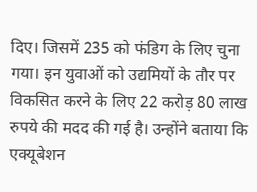दिए। जिसमें 235 को फंडिग के लिए चुना गया। इन युवाओं को उद्यमियों के तौर पर विकसित करने के लिए 22 करोड़ 80 लाख रुपये की मदद की गई है। उन्होंने बताया कि एक्यूबेशन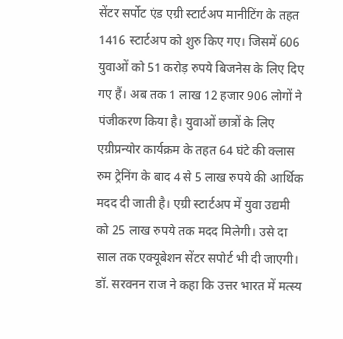सेंटर सर्पोट एंड एग्री स्टार्टअप मानीटिंग के तहत 1416 स्टार्टअप को शुरु किए गए। जिसमें 606 युवाओं को 51 करोड़ रुपये बिजनेस के लिए दिए गए हैं। अब तक 1 लाख 12 हजार 906 लोगों ने पंजीकरण किया है। युवाओं छात्रों के लिए एग्रीप्रन्योर कार्यक्रम के तहत 64 घंटे की क्लास रुम ट्रेनिंग के बाद 4 से 5 लाख रुपये की आर्थिक मदद दी जाती है। एग्री स्टार्टअप में युवा उद्यमी को 25 लाख रुपये तक मदद मिलेगी। उसे दा साल तक एक्यूबेशन सेंटर सपोर्ट भी दी जाएगी। डॉ. सरवनन राज ने कहा कि उत्तर भारत में मत्स्य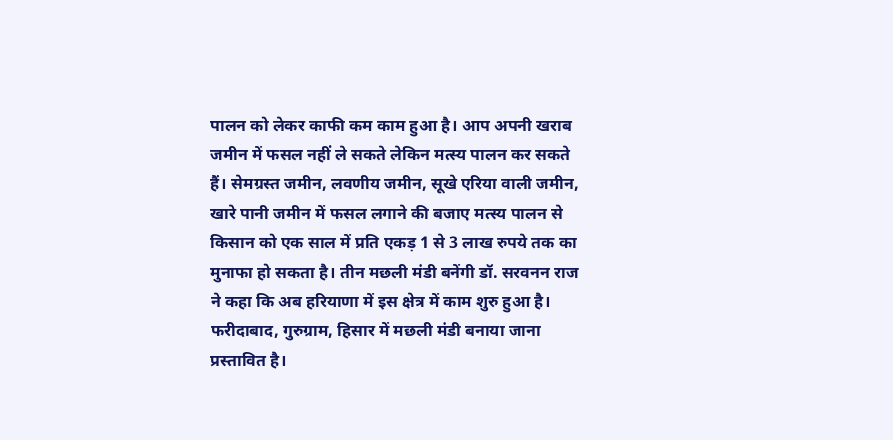पालन को लेकर काफी कम काम हुआ है। आप अपनी खराब जमीन में फसल नहीं ले सकते लेकिन मत्स्य पालन कर सकते हैं। सेमग्रस्त जमीन, लवणीय जमीन, सूखे एरिया वाली जमीन, खारे पानी जमीन में फसल लगाने की बजाए मत्स्य पालन से किसान को एक साल में प्रति एकड़ 1 से 3 लाख रुपये तक का मुनाफा हो सकता है। तीन मछली मंडी बनेंगी डॉ. सरवनन राज ने कहा कि अब हरियाणा में इस क्षेत्र में काम शुरु हुआ है। फरीदाबाद, गुरुग्राम, हिसार में मछली मंडी बनाया जाना प्रस्तावित है।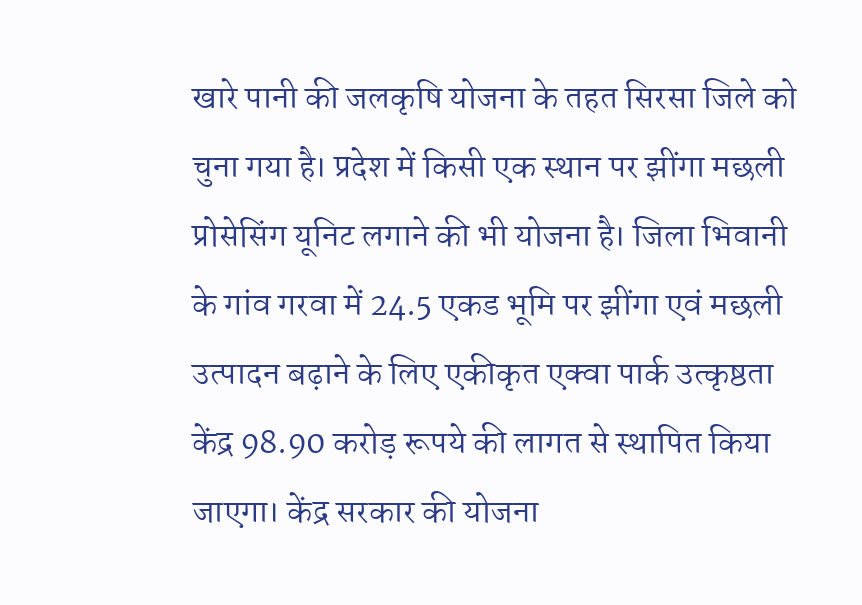खारे पानी की जलकृषि योजना के तहत सिरसा जिले को चुना गया है। प्रदेश में किसी एक स्थान पर झींगा मछली प्रोसेसिंग यूनिट लगाने की भी योजना है। जिला भिवानी के गांव गरवा में 24.5 एकड भूमि पर झींगा एवं मछली उत्पादन बढ़ाने के लिए एकीकृत एक्वा पार्क उत्कृष्ठता केंद्र 98.90 करोड़ रूपये की लागत से स्थापित किया जाएगा। केंद्र सरकार की योजना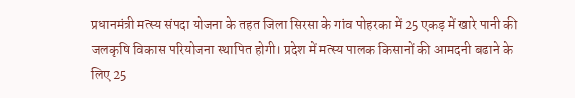प्रधानमंत्री मत्स्य संपदा योजना के तहत जिला सिरसा के गांव पोहरका में 25 एकड़ में खारे पानी की जलकृषि विकास परियोजना स्थापित होगी। प्रदेश में मत्स्य पालक किसानों की आमदनी बढाने के लिए 25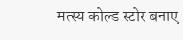मत्स्य कोल्ड स्टोर बनाए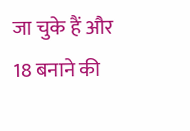जा चुके हैं और 18 बनाने की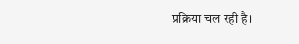प्रक्रिया चल रही है।